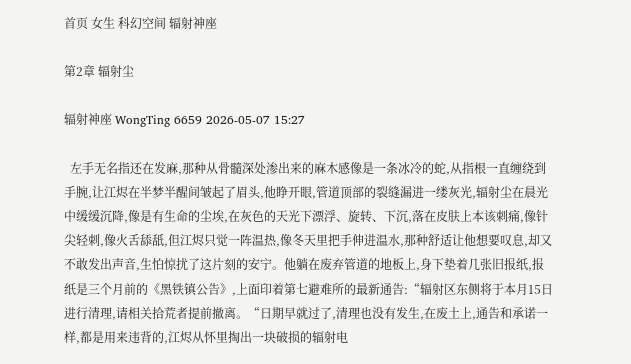首页 女生 科幻空间 辐射神座

第2章 辐射尘

辐射神座 WongTing 6659 2026-05-07 15:27

  左手无名指还在发麻,那种从骨髓深处渗出来的麻木感像是一条冰冷的蛇,从指根一直缠绕到手腕,让江烬在半梦半醒间皱起了眉头,他睁开眼,管道顶部的裂缝漏进一缕灰光,辐射尘在晨光中缓缓沉降,像是有生命的尘埃,在灰色的天光下漂浮、旋转、下沉,落在皮肤上本该刺痛,像针尖轻刺,像火舌舔舐,但江烬只觉一阵温热,像冬天里把手伸进温水,那种舒适让他想要叹息,却又不敢发出声音,生怕惊扰了这片刻的安宁。他躺在废弃管道的地板上,身下垫着几张旧报纸,报纸是三个月前的《黑铁镇公告》,上面印着第七避难所的最新通告:“辐射区东侧将于本月15日进行清理,请相关拾荒者提前撤离。“日期早就过了,清理也没有发生,在废土上,通告和承诺一样,都是用来违背的,江烬从怀里掏出一块破损的辐射电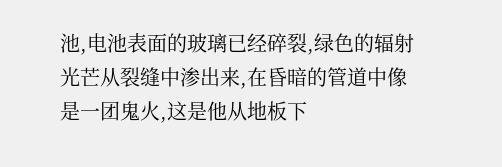池,电池表面的玻璃已经碎裂,绿色的辐射光芒从裂缝中渗出来,在昏暗的管道中像是一团鬼火,这是他从地板下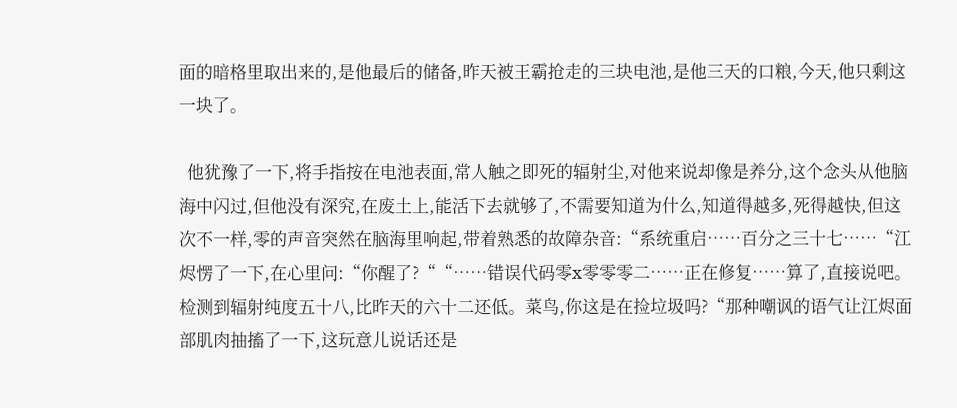面的暗格里取出来的,是他最后的储备,昨天被王霸抢走的三块电池,是他三天的口粮,今天,他只剩这一块了。

  他犹豫了一下,将手指按在电池表面,常人触之即死的辐射尘,对他来说却像是养分,这个念头从他脑海中闪过,但他没有深究,在废土上,能活下去就够了,不需要知道为什么,知道得越多,死得越快,但这次不一样,零的声音突然在脑海里响起,带着熟悉的故障杂音:“系统重启……百分之三十七……“江烬愣了一下,在心里问:“你醒了?““……错误代码零x零零零二……正在修复……算了,直接说吧。检测到辐射纯度五十八,比昨天的六十二还低。菜鸟,你这是在捡垃圾吗?“那种嘲讽的语气让江烬面部肌肉抽搐了一下,这玩意儿说话还是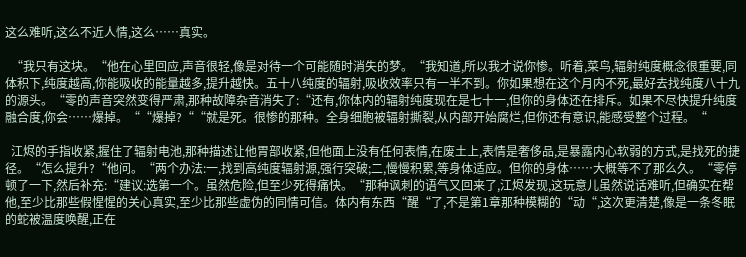这么难听,这么不近人情,这么……真实。

  “我只有这块。“他在心里回应,声音很轻,像是对待一个可能随时消失的梦。“我知道,所以我才说你惨。听着,菜鸟,辐射纯度概念很重要,同体积下,纯度越高,你能吸收的能量越多,提升越快。五十八纯度的辐射,吸收效率只有一半不到。你如果想在这个月内不死,最好去找纯度八十九的源头。“零的声音突然变得严肃,那种故障杂音消失了:“还有,你体内的辐射纯度现在是七十一,但你的身体还在排斥。如果不尽快提升纯度融合度,你会……爆掉。““爆掉?““就是死。很惨的那种。全身细胞被辐射撕裂,从内部开始腐烂,但你还有意识,能感受整个过程。“

  江烬的手指收紧,握住了辐射电池,那种描述让他胃部收紧,但他面上没有任何表情,在废土上,表情是奢侈品,是暴露内心软弱的方式,是找死的捷径。“怎么提升?“他问。“两个办法:一,找到高纯度辐射源,强行突破;二,慢慢积累,等身体适应。但你的身体……大概等不了那么久。“零停顿了一下,然后补充:“建议:选第一个。虽然危险,但至少死得痛快。“那种讽刺的语气又回来了,江烬发现,这玩意儿虽然说话难听,但确实在帮他,至少比那些假惺惺的关心真实,至少比那些虚伪的同情可信。体内有东西“醒“了,不是第1章那种模糊的“动“,这次更清楚,像是一条冬眠的蛇被温度唤醒,正在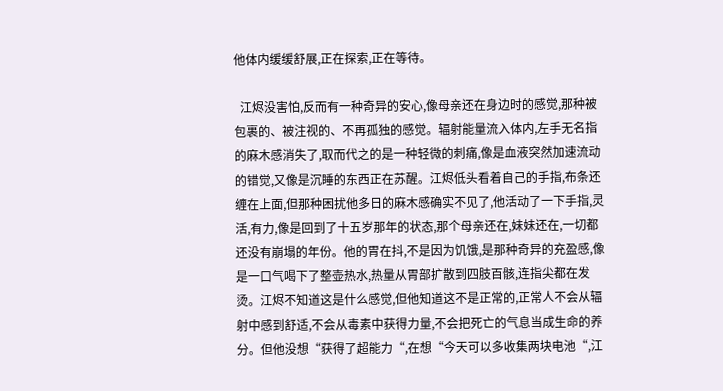他体内缓缓舒展,正在探索,正在等待。

  江烬没害怕,反而有一种奇异的安心,像母亲还在身边时的感觉,那种被包裹的、被注视的、不再孤独的感觉。辐射能量流入体内,左手无名指的麻木感消失了,取而代之的是一种轻微的刺痛,像是血液突然加速流动的错觉,又像是沉睡的东西正在苏醒。江烬低头看着自己的手指,布条还缠在上面,但那种困扰他多日的麻木感确实不见了,他活动了一下手指,灵活,有力,像是回到了十五岁那年的状态,那个母亲还在,妹妹还在,一切都还没有崩塌的年份。他的胃在抖,不是因为饥饿,是那种奇异的充盈感,像是一口气喝下了整壶热水,热量从胃部扩散到四肢百骸,连指尖都在发烫。江烬不知道这是什么感觉,但他知道这不是正常的,正常人不会从辐射中感到舒适,不会从毒素中获得力量,不会把死亡的气息当成生命的养分。但他没想“获得了超能力“,在想“今天可以多收集两块电池“,江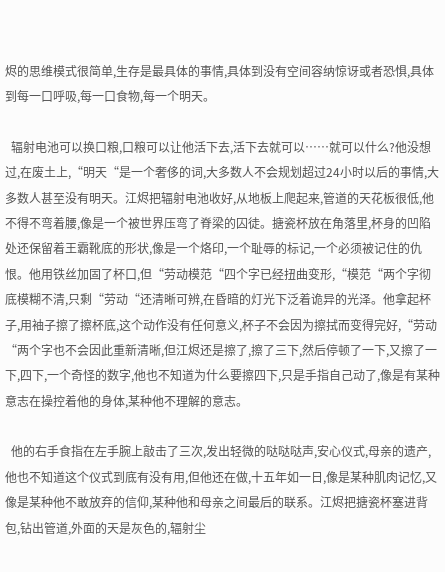烬的思维模式很简单,生存是最具体的事情,具体到没有空间容纳惊讶或者恐惧,具体到每一口呼吸,每一口食物,每一个明天。

  辐射电池可以换口粮,口粮可以让他活下去,活下去就可以……就可以什么?他没想过,在废土上,“明天“是一个奢侈的词,大多数人不会规划超过24小时以后的事情,大多数人甚至没有明天。江烬把辐射电池收好,从地板上爬起来,管道的天花板很低,他不得不弯着腰,像是一个被世界压弯了脊梁的囚徒。搪瓷杯放在角落里,杯身的凹陷处还保留着王霸靴底的形状,像是一个烙印,一个耻辱的标记,一个必须被记住的仇恨。他用铁丝加固了杯口,但“劳动模范“四个字已经扭曲变形,“模范“两个字彻底模糊不清,只剩“劳动“还清晰可辨,在昏暗的灯光下泛着诡异的光泽。他拿起杯子,用袖子擦了擦杯底,这个动作没有任何意义,杯子不会因为擦拭而变得完好,“劳动“两个字也不会因此重新清晰,但江烬还是擦了,擦了三下,然后停顿了一下,又擦了一下,四下,一个奇怪的数字,他也不知道为什么要擦四下,只是手指自己动了,像是有某种意志在操控着他的身体,某种他不理解的意志。

  他的右手食指在左手腕上敲击了三次,发出轻微的哒哒哒声,安心仪式,母亲的遗产,他也不知道这个仪式到底有没有用,但他还在做,十五年如一日,像是某种肌肉记忆,又像是某种他不敢放弃的信仰,某种他和母亲之间最后的联系。江烬把搪瓷杯塞进背包,钻出管道,外面的天是灰色的,辐射尘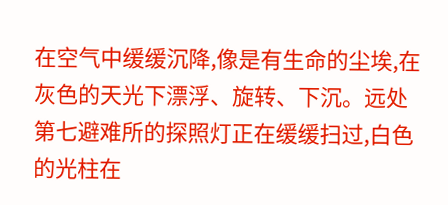在空气中缓缓沉降,像是有生命的尘埃,在灰色的天光下漂浮、旋转、下沉。远处第七避难所的探照灯正在缓缓扫过,白色的光柱在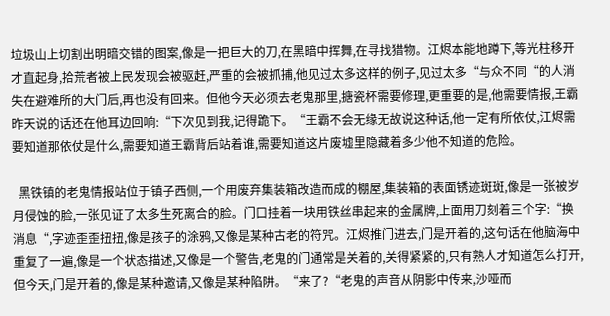垃圾山上切割出明暗交错的图案,像是一把巨大的刀,在黑暗中挥舞,在寻找猎物。江烬本能地蹲下,等光柱移开才直起身,拾荒者被上民发现会被驱赶,严重的会被抓捕,他见过太多这样的例子,见过太多“与众不同“的人消失在避难所的大门后,再也没有回来。但他今天必须去老鬼那里,搪瓷杯需要修理,更重要的是,他需要情报,王霸昨天说的话还在他耳边回响:“下次见到我,记得跪下。“王霸不会无缘无故说这种话,他一定有所依仗,江烬需要知道那依仗是什么,需要知道王霸背后站着谁,需要知道这片废墟里隐藏着多少他不知道的危险。

  黑铁镇的老鬼情报站位于镇子西侧,一个用废弃集装箱改造而成的棚屋,集装箱的表面锈迹斑斑,像是一张被岁月侵蚀的脸,一张见证了太多生死离合的脸。门口挂着一块用铁丝串起来的金属牌,上面用刀刻着三个字:“换消息“,字迹歪歪扭扭,像是孩子的涂鸦,又像是某种古老的符咒。江烬推门进去,门是开着的,这句话在他脑海中重复了一遍,像是一个状态描述,又像是一个警告,老鬼的门通常是关着的,关得紧紧的,只有熟人才知道怎么打开,但今天,门是开着的,像是某种邀请,又像是某种陷阱。“来了?“老鬼的声音从阴影中传来,沙哑而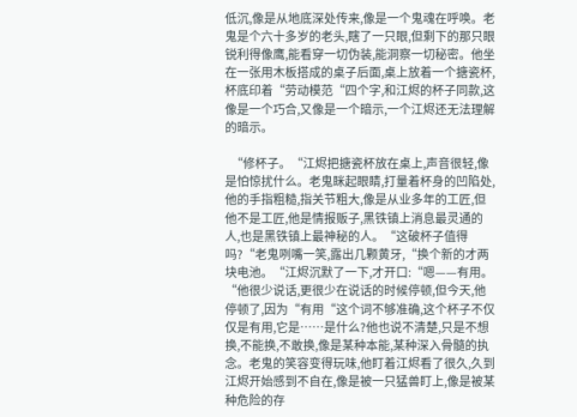低沉,像是从地底深处传来,像是一个鬼魂在呼唤。老鬼是个六十多岁的老头,瞎了一只眼,但剩下的那只眼锐利得像鹰,能看穿一切伪装,能洞察一切秘密。他坐在一张用木板搭成的桌子后面,桌上放着一个搪瓷杯,杯底印着“劳动模范“四个字,和江烬的杯子同款,这像是一个巧合,又像是一个暗示,一个江烬还无法理解的暗示。

  “修杯子。“江烬把搪瓷杯放在桌上,声音很轻,像是怕惊扰什么。老鬼眯起眼睛,打量着杯身的凹陷处,他的手指粗糙,指关节粗大,像是从业多年的工匠,但他不是工匠,他是情报贩子,黑铁镇上消息最灵通的人,也是黑铁镇上最神秘的人。“这破杯子值得吗?“老鬼咧嘴一笑,露出几颗黄牙,“换个新的才两块电池。“江烬沉默了一下,才开口:“嗯——有用。“他很少说话,更很少在说话的时候停顿,但今天,他停顿了,因为“有用“这个词不够准确,这个杯子不仅仅是有用,它是……是什么?他也说不清楚,只是不想换,不能换,不敢换,像是某种本能,某种深入骨髓的执念。老鬼的笑容变得玩味,他盯着江烬看了很久,久到江烬开始感到不自在,像是被一只猛兽盯上,像是被某种危险的存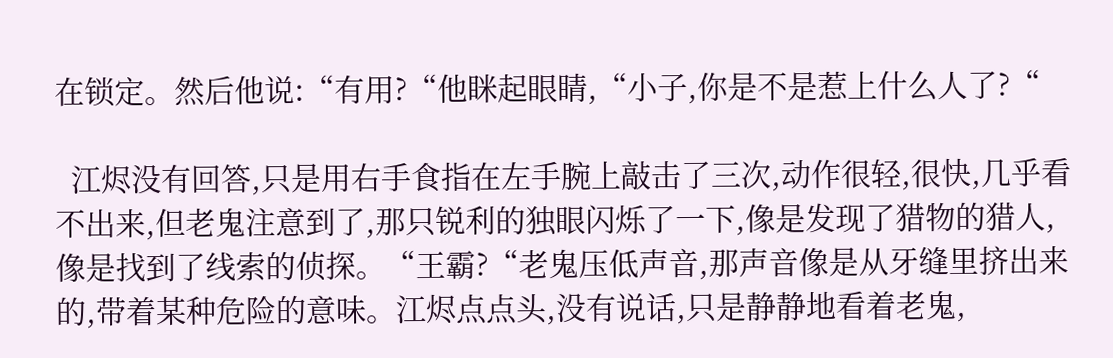在锁定。然后他说:“有用?“他眯起眼睛,“小子,你是不是惹上什么人了?“

  江烬没有回答,只是用右手食指在左手腕上敲击了三次,动作很轻,很快,几乎看不出来,但老鬼注意到了,那只锐利的独眼闪烁了一下,像是发现了猎物的猎人,像是找到了线索的侦探。“王霸?“老鬼压低声音,那声音像是从牙缝里挤出来的,带着某种危险的意味。江烬点点头,没有说话,只是静静地看着老鬼,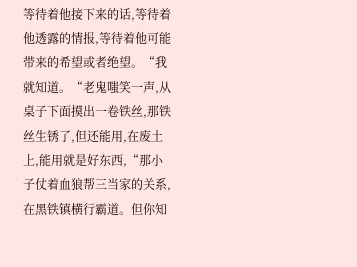等待着他接下来的话,等待着他透露的情报,等待着他可能带来的希望或者绝望。“我就知道。“老鬼嗤笑一声,从桌子下面摸出一卷铁丝,那铁丝生锈了,但还能用,在废土上,能用就是好东西,“那小子仗着血狼帮三当家的关系,在黑铁镇横行霸道。但你知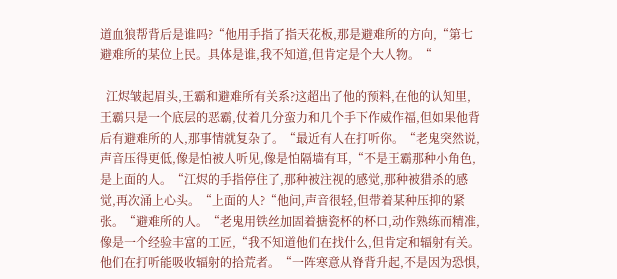道血狼帮背后是谁吗?“他用手指了指天花板,那是避难所的方向,“第七避难所的某位上民。具体是谁,我不知道,但肯定是个大人物。“

  江烬皱起眉头,王霸和避难所有关系?这超出了他的预料,在他的认知里,王霸只是一个底层的恶霸,仗着几分蛮力和几个手下作威作福,但如果他背后有避难所的人,那事情就复杂了。“最近有人在打听你。“老鬼突然说,声音压得更低,像是怕被人听见,像是怕隔墙有耳,“不是王霸那种小角色,是上面的人。“江烬的手指停住了,那种被注视的感觉,那种被猎杀的感觉,再次涌上心头。“上面的人?“他问,声音很轻,但带着某种压抑的紧张。“避难所的人。“老鬼用铁丝加固着搪瓷杯的杯口,动作熟练而精准,像是一个经验丰富的工匠,“我不知道他们在找什么,但肯定和辐射有关。他们在打听能吸收辐射的拾荒者。“一阵寒意从脊背升起,不是因为恐惧,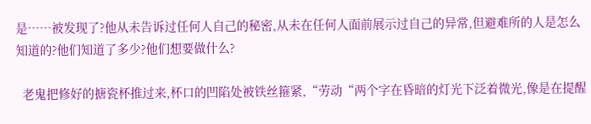是……被发现了?他从未告诉过任何人自己的秘密,从未在任何人面前展示过自己的异常,但避难所的人是怎么知道的?他们知道了多少?他们想要做什么?

  老鬼把修好的搪瓷杯推过来,杯口的凹陷处被铁丝箍紧,“劳动“两个字在昏暗的灯光下泛着微光,像是在提醒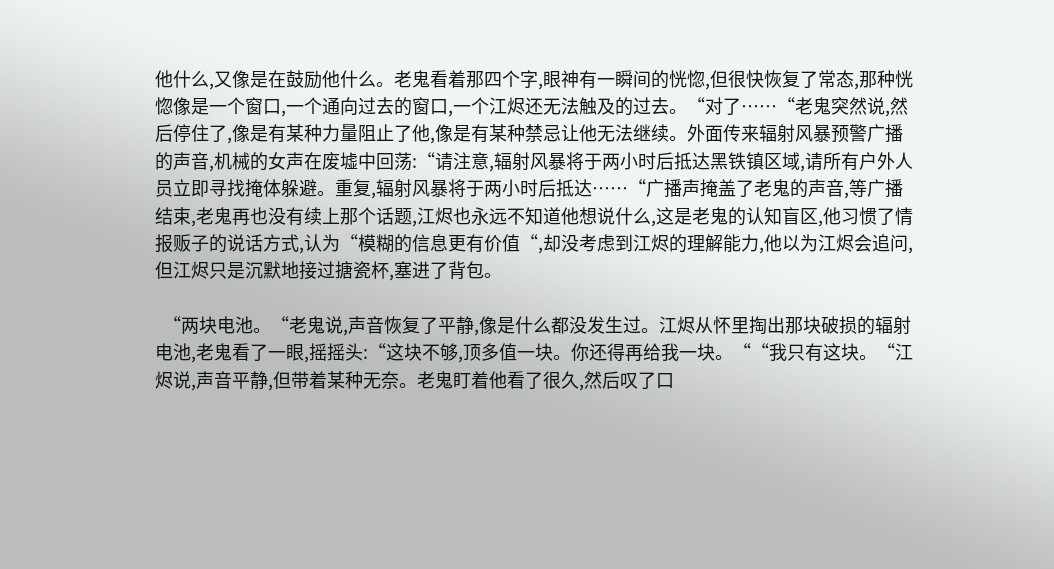他什么,又像是在鼓励他什么。老鬼看着那四个字,眼神有一瞬间的恍惚,但很快恢复了常态,那种恍惚像是一个窗口,一个通向过去的窗口,一个江烬还无法触及的过去。“对了……“老鬼突然说,然后停住了,像是有某种力量阻止了他,像是有某种禁忌让他无法继续。外面传来辐射风暴预警广播的声音,机械的女声在废墟中回荡:“请注意,辐射风暴将于两小时后抵达黑铁镇区域,请所有户外人员立即寻找掩体躲避。重复,辐射风暴将于两小时后抵达……“广播声掩盖了老鬼的声音,等广播结束,老鬼再也没有续上那个话题,江烬也永远不知道他想说什么,这是老鬼的认知盲区,他习惯了情报贩子的说话方式,认为“模糊的信息更有价值“,却没考虑到江烬的理解能力,他以为江烬会追问,但江烬只是沉默地接过搪瓷杯,塞进了背包。

  “两块电池。“老鬼说,声音恢复了平静,像是什么都没发生过。江烬从怀里掏出那块破损的辐射电池,老鬼看了一眼,摇摇头:“这块不够,顶多值一块。你还得再给我一块。““我只有这块。“江烬说,声音平静,但带着某种无奈。老鬼盯着他看了很久,然后叹了口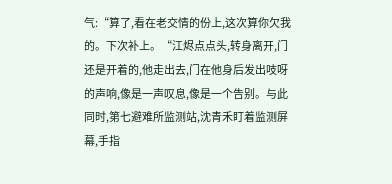气:“算了,看在老交情的份上,这次算你欠我的。下次补上。“江烬点点头,转身离开,门还是开着的,他走出去,门在他身后发出吱呀的声响,像是一声叹息,像是一个告别。与此同时,第七避难所监测站,沈青禾盯着监测屏幕,手指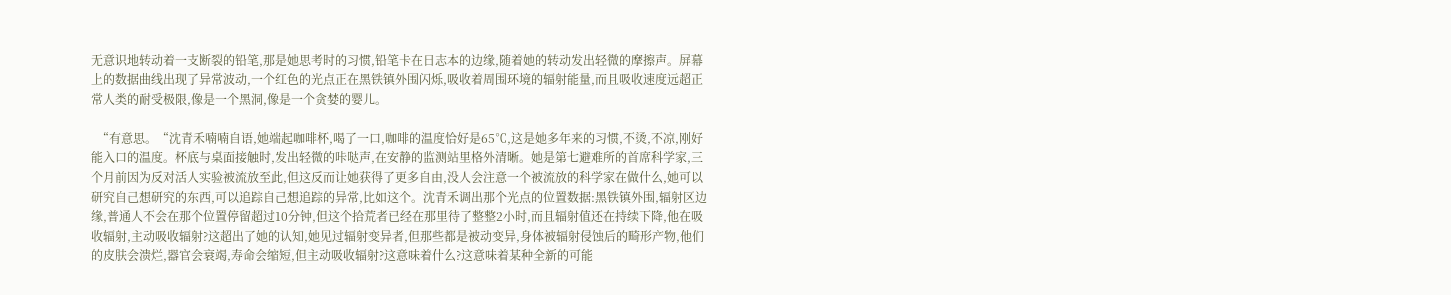无意识地转动着一支断裂的铅笔,那是她思考时的习惯,铅笔卡在日志本的边缘,随着她的转动发出轻微的摩擦声。屏幕上的数据曲线出现了异常波动,一个红色的光点正在黑铁镇外围闪烁,吸收着周围环境的辐射能量,而且吸收速度远超正常人类的耐受极限,像是一个黑洞,像是一个贪婪的婴儿。

  “有意思。“沈青禾喃喃自语,她端起咖啡杯,喝了一口,咖啡的温度恰好是65℃,这是她多年来的习惯,不烫,不凉,刚好能入口的温度。杯底与桌面接触时,发出轻微的咔哒声,在安静的监测站里格外清晰。她是第七避难所的首席科学家,三个月前因为反对活人实验被流放至此,但这反而让她获得了更多自由,没人会注意一个被流放的科学家在做什么,她可以研究自己想研究的东西,可以追踪自己想追踪的异常,比如这个。沈青禾调出那个光点的位置数据:黑铁镇外围,辐射区边缘,普通人不会在那个位置停留超过10分钟,但这个拾荒者已经在那里待了整整2小时,而且辐射值还在持续下降,他在吸收辐射,主动吸收辐射?这超出了她的认知,她见过辐射变异者,但那些都是被动变异,身体被辐射侵蚀后的畸形产物,他们的皮肤会溃烂,器官会衰竭,寿命会缩短,但主动吸收辐射?这意味着什么?这意味着某种全新的可能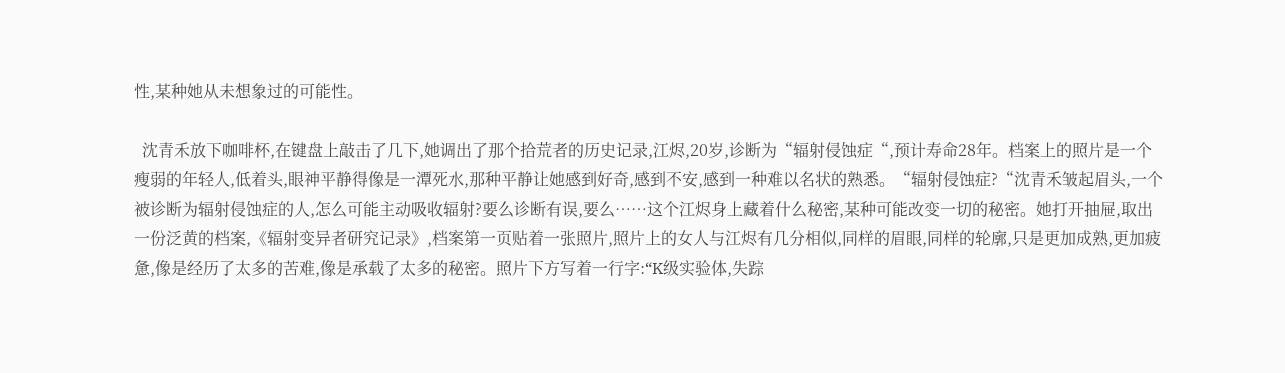性,某种她从未想象过的可能性。

  沈青禾放下咖啡杯,在键盘上敲击了几下,她调出了那个拾荒者的历史记录,江烬,20岁,诊断为“辐射侵蚀症“,预计寿命28年。档案上的照片是一个瘦弱的年轻人,低着头,眼神平静得像是一潭死水,那种平静让她感到好奇,感到不安,感到一种难以名状的熟悉。“辐射侵蚀症?“沈青禾皱起眉头,一个被诊断为辐射侵蚀症的人,怎么可能主动吸收辐射?要么诊断有误,要么……这个江烬身上藏着什么秘密,某种可能改变一切的秘密。她打开抽屉,取出一份泛黄的档案,《辐射变异者研究记录》,档案第一页贴着一张照片,照片上的女人与江烬有几分相似,同样的眉眼,同样的轮廓,只是更加成熟,更加疲惫,像是经历了太多的苦难,像是承载了太多的秘密。照片下方写着一行字:“K级实验体,失踪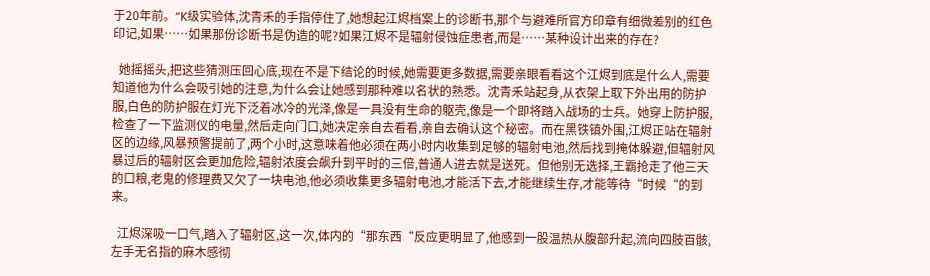于20年前。“K级实验体,沈青禾的手指停住了,她想起江烬档案上的诊断书,那个与避难所官方印章有细微差别的红色印记,如果……如果那份诊断书是伪造的呢?如果江烬不是辐射侵蚀症患者,而是……某种设计出来的存在?

  她摇摇头,把这些猜测压回心底,现在不是下结论的时候,她需要更多数据,需要亲眼看看这个江烬到底是什么人,需要知道他为什么会吸引她的注意,为什么会让她感到那种难以名状的熟悉。沈青禾站起身,从衣架上取下外出用的防护服,白色的防护服在灯光下泛着冰冷的光泽,像是一具没有生命的躯壳,像是一个即将踏入战场的士兵。她穿上防护服,检查了一下监测仪的电量,然后走向门口,她决定亲自去看看,亲自去确认这个秘密。而在黑铁镇外围,江烬正站在辐射区的边缘,风暴预警提前了,两个小时,这意味着他必须在两小时内收集到足够的辐射电池,然后找到掩体躲避,但辐射风暴过后的辐射区会更加危险,辐射浓度会飙升到平时的三倍,普通人进去就是送死。但他别无选择,王霸抢走了他三天的口粮,老鬼的修理费又欠了一块电池,他必须收集更多辐射电池,才能活下去,才能继续生存,才能等待“时候“的到来。

  江烬深吸一口气,踏入了辐射区,这一次,体内的“那东西“反应更明显了,他感到一股温热从腹部升起,流向四肢百骸,左手无名指的麻木感彻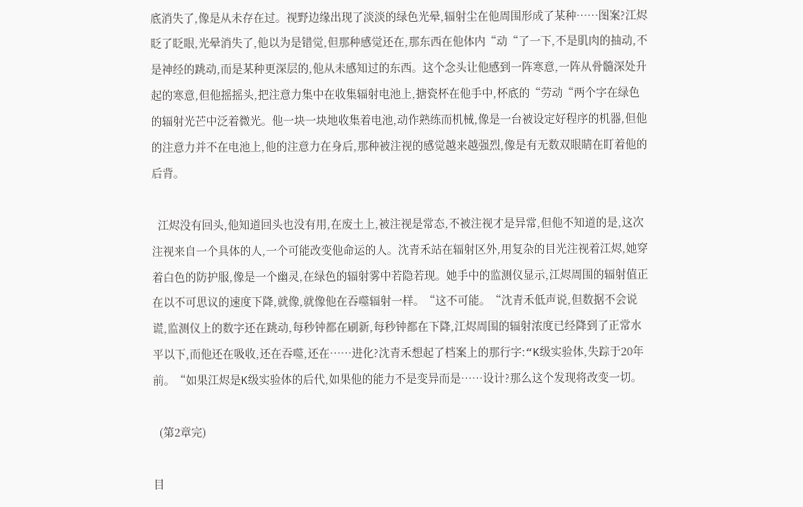底消失了,像是从未存在过。视野边缘出现了淡淡的绿色光晕,辐射尘在他周围形成了某种……图案?江烬眨了眨眼,光晕消失了,他以为是错觉,但那种感觉还在,那东西在他体内“动“了一下,不是肌肉的抽动,不是神经的跳动,而是某种更深层的,他从未感知过的东西。这个念头让他感到一阵寒意,一阵从骨髓深处升起的寒意,但他摇摇头,把注意力集中在收集辐射电池上,搪瓷杯在他手中,杯底的“劳动“两个字在绿色的辐射光芒中泛着微光。他一块一块地收集着电池,动作熟练而机械,像是一台被设定好程序的机器,但他的注意力并不在电池上,他的注意力在身后,那种被注视的感觉越来越强烈,像是有无数双眼睛在盯着他的后背。

  江烬没有回头,他知道回头也没有用,在废土上,被注视是常态,不被注视才是异常,但他不知道的是,这次注视来自一个具体的人,一个可能改变他命运的人。沈青禾站在辐射区外,用复杂的目光注视着江烬,她穿着白色的防护服,像是一个幽灵,在绿色的辐射雾中若隐若现。她手中的监测仪显示,江烬周围的辐射值正在以不可思议的速度下降,就像,就像他在吞噬辐射一样。“这不可能。“沈青禾低声说,但数据不会说谎,监测仪上的数字还在跳动,每秒钟都在刷新,每秒钟都在下降,江烬周围的辐射浓度已经降到了正常水平以下,而他还在吸收,还在吞噬,还在……进化?沈青禾想起了档案上的那行字:“K级实验体,失踪于20年前。“如果江烬是K级实验体的后代,如果他的能力不是变异而是……设计?那么这个发现将改变一切。

  (第2章完)

目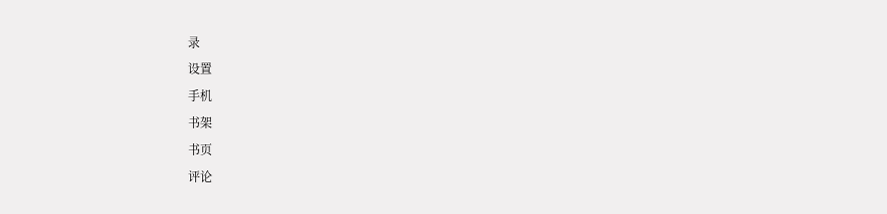录
设置
手机
书架
书页
评论